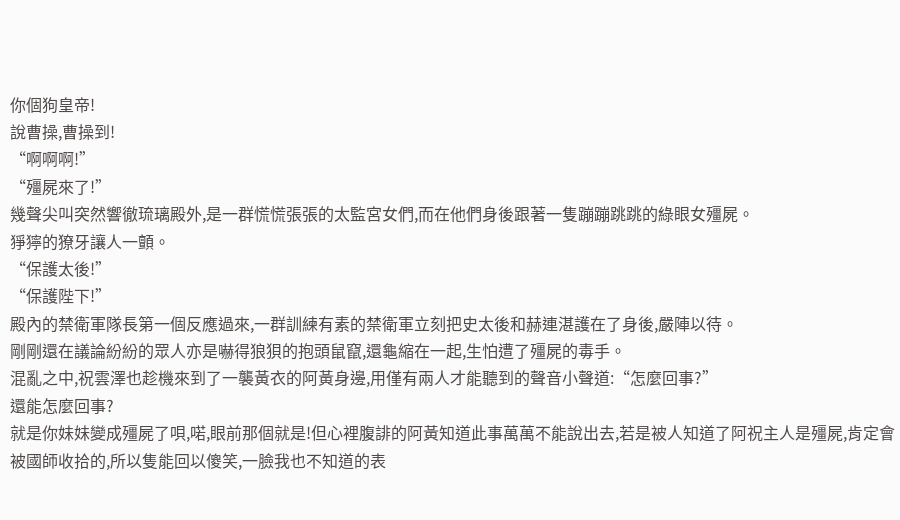你個狗皇帝!
說曹操,曹操到!
“啊啊啊!”
“殭屍來了!”
幾聲尖叫突然響徹琉璃殿外,是一群慌慌張張的太監宮女們,而在他們身後跟著一隻蹦蹦跳跳的綠眼女殭屍。
猙獰的獠牙讓人一顫。
“保護太後!”
“保護陛下!”
殿內的禁衛軍隊長第一個反應過來,一群訓練有素的禁衛軍立刻把史太後和赫連湛護在了身後,嚴陣以待。
剛剛還在議論紛紛的眾人亦是嚇得狼狽的抱頭鼠竄,還龜縮在一起,生怕遭了殭屍的毒手。
混亂之中,祝雲澤也趁機來到了一襲黃衣的阿黃身邊,用僅有兩人才能聽到的聲音小聲道:“怎麼回事?”
還能怎麼回事?
就是你妹妹變成殭屍了唄,喏,眼前那個就是!但心裡腹誹的阿黃知道此事萬萬不能說出去,若是被人知道了阿祝主人是殭屍,肯定會被國師收拾的,所以隻能回以傻笑,一臉我也不知道的表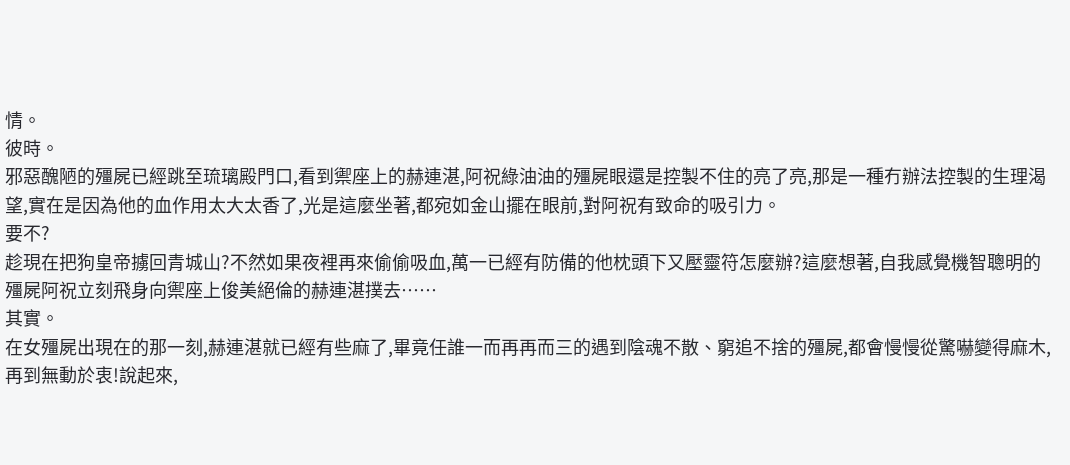情。
彼時。
邪惡醜陋的殭屍已經跳至琉璃殿門口,看到禦座上的赫連湛,阿祝綠油油的殭屍眼還是控製不住的亮了亮,那是一種冇辦法控製的生理渴望,實在是因為他的血作用太大太香了,光是這麼坐著,都宛如金山擺在眼前,對阿祝有致命的吸引力。
要不?
趁現在把狗皇帝擄回青城山?不然如果夜裡再來偷偷吸血,萬一已經有防備的他枕頭下又壓靈符怎麼辦?這麼想著,自我感覺機智聰明的殭屍阿祝立刻飛身向禦座上俊美絕倫的赫連湛撲去……
其實。
在女殭屍出現在的那一刻,赫連湛就已經有些麻了,畢竟任誰一而再再而三的遇到陰魂不散、窮追不捨的殭屍,都會慢慢從驚嚇變得麻木,再到無動於衷!說起來,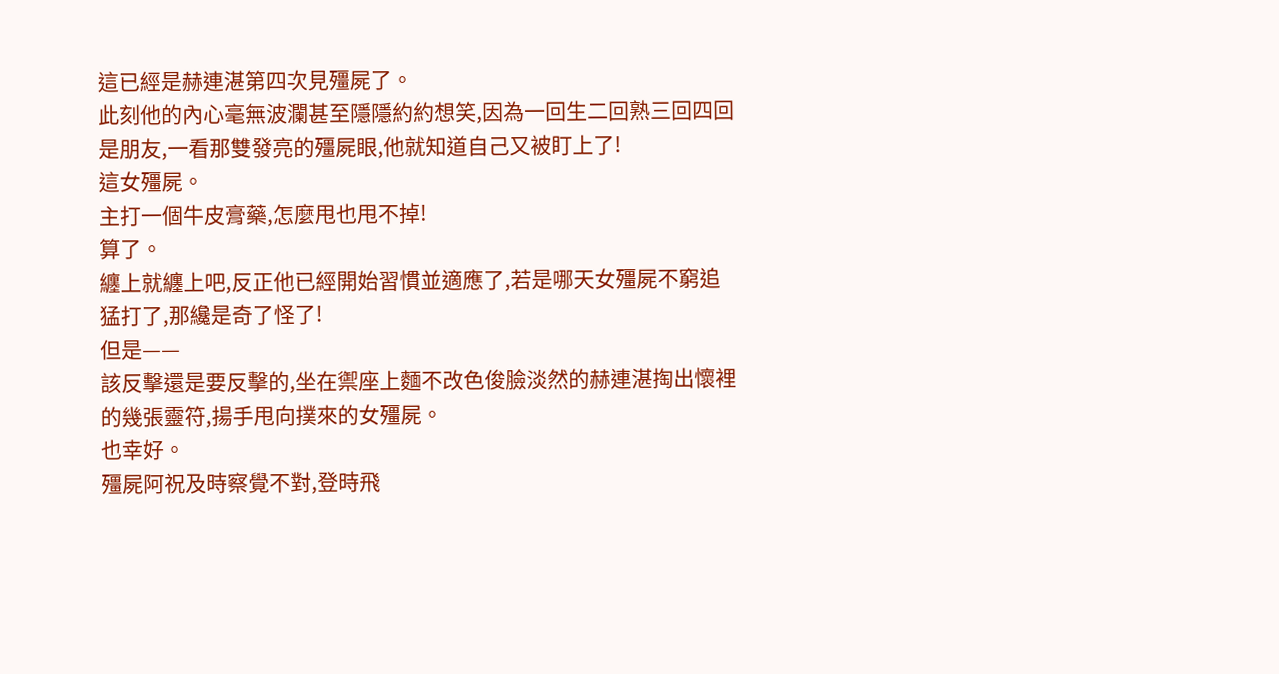這已經是赫連湛第四次見殭屍了。
此刻他的內心毫無波瀾甚至隱隱約約想笑,因為一回生二回熟三回四回是朋友,一看那雙發亮的殭屍眼,他就知道自己又被盯上了!
這女殭屍。
主打一個牛皮膏藥,怎麼甩也甩不掉!
算了。
纏上就纏上吧,反正他已經開始習慣並適應了,若是哪天女殭屍不窮追猛打了,那纔是奇了怪了!
但是——
該反擊還是要反擊的,坐在禦座上麵不改色俊臉淡然的赫連湛掏出懷裡的幾張靈符,揚手甩向撲來的女殭屍。
也幸好。
殭屍阿祝及時察覺不對,登時飛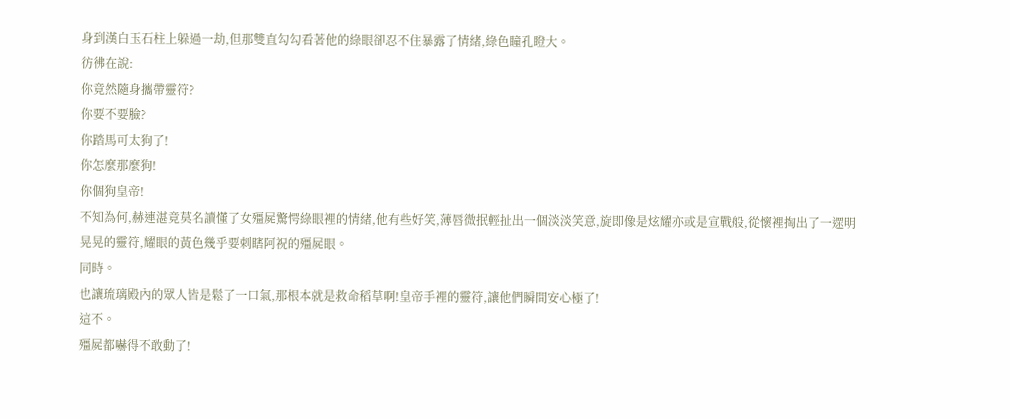身到漢白玉石柱上躲過一劫,但那雙直勾勾看著他的綠眼卻忍不住暴露了情緒,綠色瞳孔瞪大。
彷彿在說:
你竟然隨身攜帶靈符?
你要不要臉?
你踏馬可太狗了!
你怎麼那麼狗!
你個狗皇帝!
不知為何,赫連湛竟莫名讀懂了女殭屍驚愕綠眼裡的情緒,他有些好笑,薄唇微抿輕扯出一個淡淡笑意,旋即像是炫耀亦或是宣戰般,從懷裡掏出了一遝明晃晃的靈符,耀眼的黃色幾乎要刺瞎阿祝的殭屍眼。
同時。
也讓琉璃殿內的眾人皆是鬆了一口氣,那根本就是救命稻草啊!皇帝手裡的靈符,讓他們瞬間安心極了!
這不。
殭屍都嚇得不敢動了!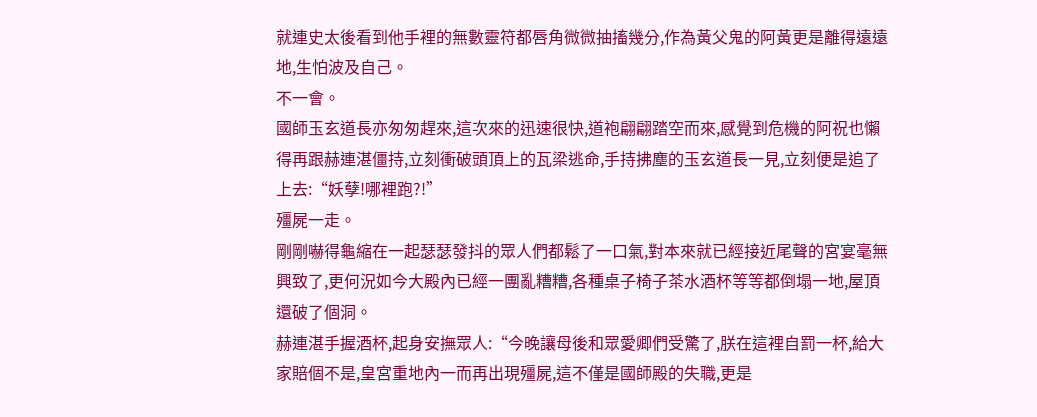就連史太後看到他手裡的無數靈符都唇角微微抽搐幾分,作為黃父鬼的阿黃更是離得遠遠地,生怕波及自己。
不一會。
國師玉玄道長亦匆匆趕來,這次來的迅速很快,道袍翩翩踏空而來,感覺到危機的阿祝也懶得再跟赫連湛僵持,立刻衝破頭頂上的瓦梁逃命,手持拂塵的玉玄道長一見,立刻便是追了上去:“妖孽!哪裡跑?!”
殭屍一走。
剛剛嚇得龜縮在一起瑟瑟發抖的眾人們都鬆了一口氣,對本來就已經接近尾聲的宮宴毫無興致了,更何況如今大殿內已經一團亂糟糟,各種桌子椅子茶水酒杯等等都倒塌一地,屋頂還破了個洞。
赫連湛手握酒杯,起身安撫眾人:“今晚讓母後和眾愛卿們受驚了,朕在這裡自罰一杯,給大家賠個不是,皇宮重地內一而再出現殭屍,這不僅是國師殿的失職,更是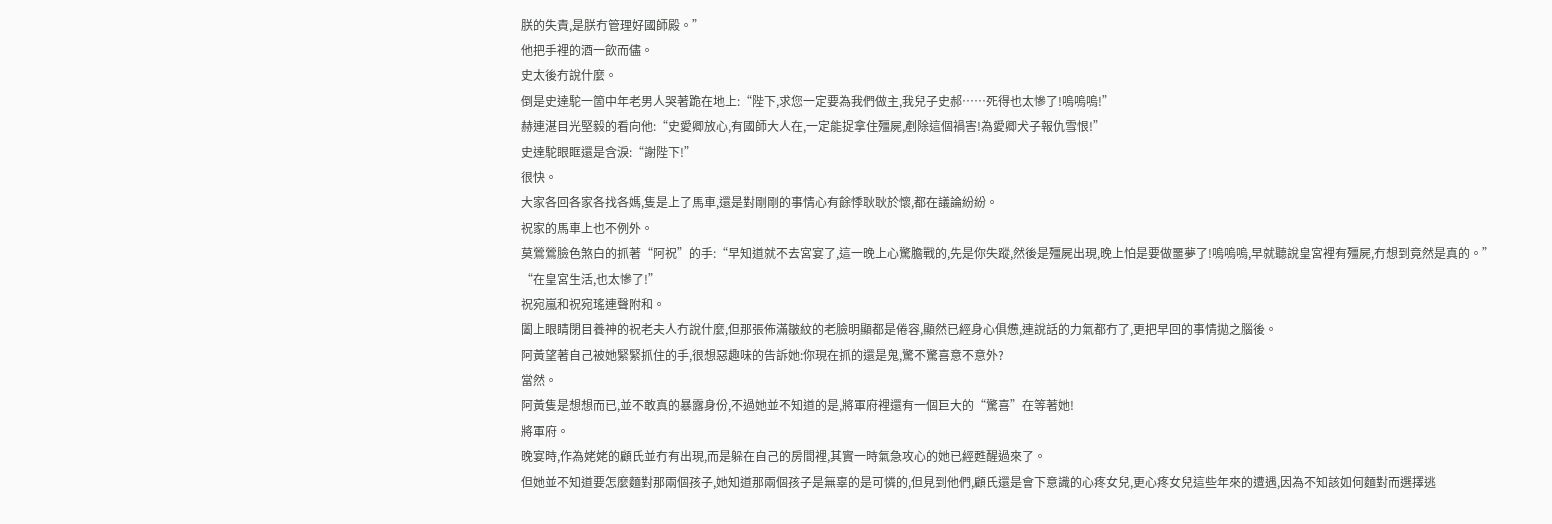朕的失責,是朕冇管理好國師殿。”
他把手裡的酒一飲而儘。
史太後冇說什麼。
倒是史達駝一箇中年老男人哭著跪在地上:“陛下,求您一定要為我們做主,我兒子史郝……死得也太慘了!嗚嗚嗚!”
赫連湛目光堅毅的看向他:“史愛卿放心,有國師大人在,一定能捉拿住殭屍,剷除這個禍害!為愛卿犬子報仇雪恨!”
史達駝眼眶還是含淚:“謝陛下!”
很快。
大家各回各家各找各媽,隻是上了馬車,還是對剛剛的事情心有餘悸耿耿於懷,都在議論紛紛。
祝家的馬車上也不例外。
莫鶯鶯臉色煞白的抓著“阿祝”的手:“早知道就不去宮宴了,這一晚上心驚膽戰的,先是你失蹤,然後是殭屍出現,晚上怕是要做噩夢了!嗚嗚嗚,早就聽說皇宮裡有殭屍,冇想到竟然是真的。”
“在皇宮生活,也太慘了!”
祝宛嵐和祝宛瑤連聲附和。
闔上眼睛閉目養神的祝老夫人冇說什麼,但那張佈滿皺紋的老臉明顯都是倦容,顯然已經身心俱憊,連說話的力氣都冇了,更把早回的事情拋之腦後。
阿黃望著自己被她緊緊抓住的手,很想惡趣味的告訴她:你現在抓的還是鬼,驚不驚喜意不意外?
當然。
阿黃隻是想想而已,並不敢真的暴露身份,不過她並不知道的是,將軍府裡還有一個巨大的“驚喜”在等著她!
將軍府。
晚宴時,作為姥姥的顧氏並冇有出現,而是躲在自己的房間裡,其實一時氣急攻心的她已經甦醒過來了。
但她並不知道要怎麼麵對那兩個孩子,她知道那兩個孩子是無辜的是可憐的,但見到他們,顧氏還是會下意識的心疼女兒,更心疼女兒這些年來的遭遇,因為不知該如何麵對而選擇逃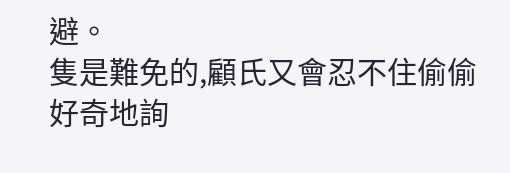避。
隻是難免的,顧氏又會忍不住偷偷好奇地詢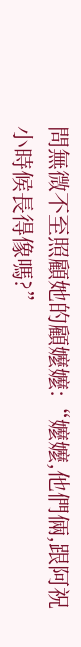問無微不至照顧她的顧嬤嬤:“嬤嬤,他們倆,跟阿祝小時候長得像嗎?”